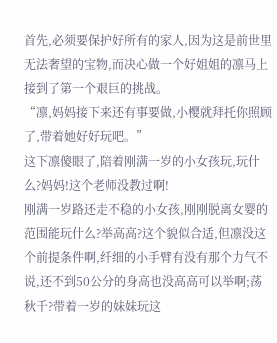首先,必须要保护好所有的家人,因为这是前世里无法奢望的宝物,而决心做一个好姐姐的凛马上接到了第一个艰巨的挑战。
“凛,妈妈接下来还有事要做,小樱就拜托你照顾了,带着她好好玩吧。”
这下凛傻眼了,陪着刚满一岁的小女孩玩,玩什么?妈妈!这个老师没教过啊!
刚满一岁路还走不稳的小女孩,刚刚脱离女婴的范围能玩什么?举高高?这个貌似合适,但凛没这个前提条件啊,纤细的小手臂有没有那个力气不说,还不到50公分的身高也没高高可以举啊;荡秋千?带着一岁的妹妹玩这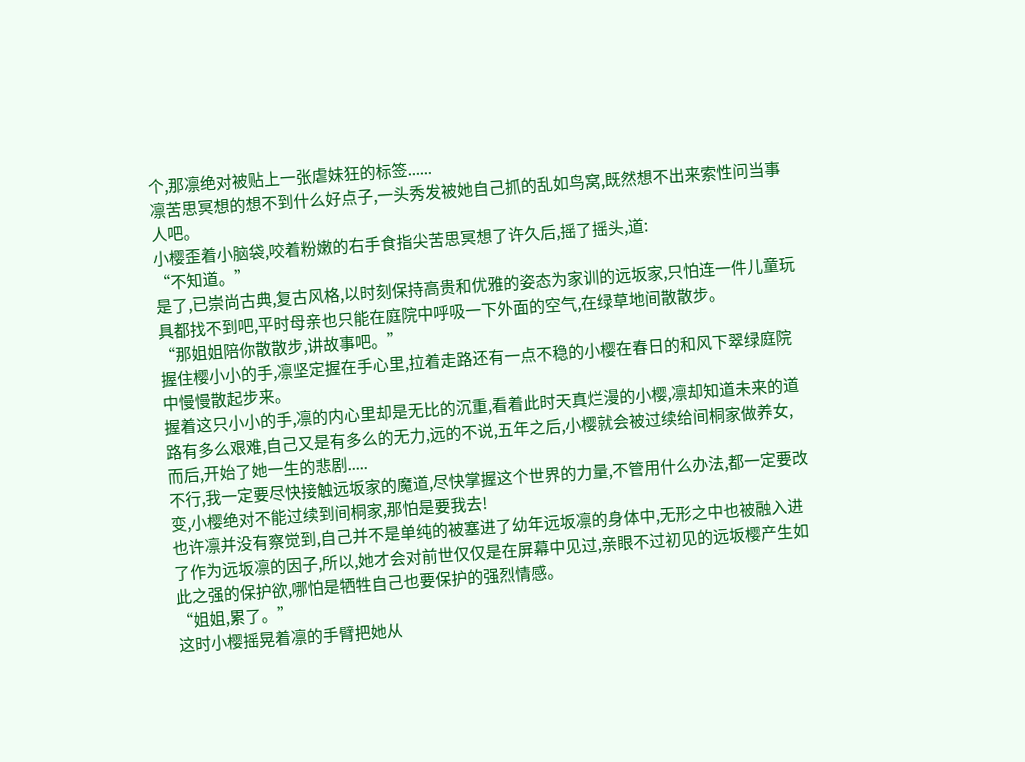个,那凛绝对被贴上一张虐妹狂的标签......
凛苦思冥想的想不到什么好点子,一头秀发被她自己抓的乱如鸟窝,既然想不出来索性问当事人吧。
小樱歪着小脑袋,咬着粉嫩的右手食指尖苦思冥想了许久后,摇了摇头,道:
“不知道。”
是了,已崇尚古典,复古风格,以时刻保持高贵和优雅的姿态为家训的远坂家,只怕连一件儿童玩具都找不到吧,平时母亲也只能在庭院中呼吸一下外面的空气,在绿草地间散散步。
“那姐姐陪你散散步,讲故事吧。”
握住樱小小的手,凛坚定握在手心里,拉着走路还有一点不稳的小樱在春日的和风下翠绿庭院中慢慢散起步来。
握着这只小小的手,凛的内心里却是无比的沉重,看着此时天真烂漫的小樱,凛却知道未来的道路有多么艰难,自己又是有多么的无力,远的不说,五年之后,小樱就会被过续给间桐家做养女,而后,开始了她一生的悲剧.....
不行,我一定要尽快接触远坂家的魔道,尽快掌握这个世界的力量,不管用什么办法,都一定要改变,小樱绝对不能过续到间桐家,那怕是要我去!
也许凛并没有察觉到,自己并不是单纯的被塞进了幼年远坂凛的身体中,无形之中也被融入进了作为远坂凛的因子,所以,她才会对前世仅仅是在屏幕中见过,亲眼不过初见的远坂樱产生如此之强的保护欲,哪怕是牺牲自己也要保护的强烈情感。
“姐姐,累了。”
这时小樱摇晃着凛的手臂把她从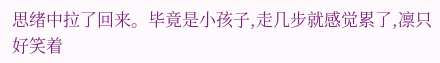思绪中拉了回来。毕竟是小孩子,走几步就感觉累了,凛只好笑着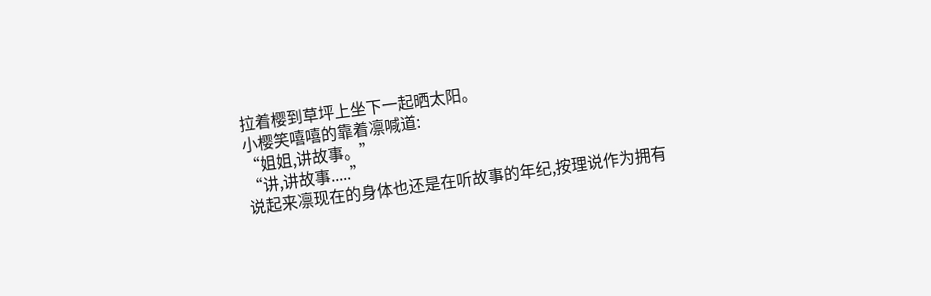拉着樱到草坪上坐下一起晒太阳。
小樱笑嘻嘻的靠着凛喊道:
“姐姐,讲故事。”
“讲,讲故事.....”
说起来凛现在的身体也还是在听故事的年纪,按理说作为拥有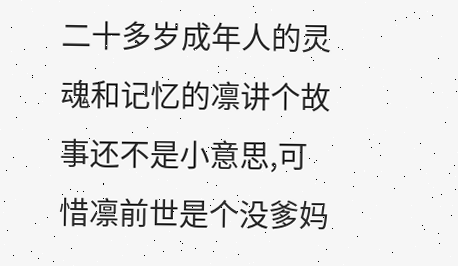二十多岁成年人的灵魂和记忆的凛讲个故事还不是小意思,可惜凛前世是个没爹妈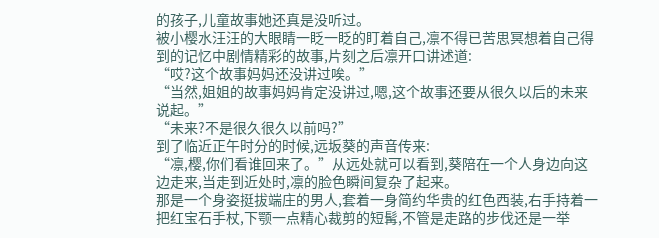的孩子,儿童故事她还真是没听过。
被小樱水汪汪的大眼睛一眨一眨的盯着自己,凛不得已苦思冥想着自己得到的记忆中剧情精彩的故事,片刻之后凛开口讲述道:
“哎?这个故事妈妈还没讲过唉。”
“当然,姐姐的故事妈妈肯定没讲过,嗯,这个故事还要从很久以后的未来说起。”
“未来?不是很久很久以前吗?”
到了临近正午时分的时候,远坂葵的声音传来:
“凛,樱,你们看谁回来了。”从远处就可以看到,葵陪在一个人身边向这边走来,当走到近处时,凛的脸色瞬间复杂了起来。
那是一个身姿挺拔端庄的男人,套着一身简约华贵的红色西装,右手持着一把红宝石手杖,下颚一点精心裁剪的短髯,不管是走路的步伐还是一举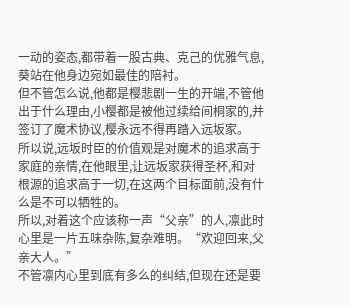一动的姿态,都带着一股古典、克己的优雅气息,葵站在他身边宛如最佳的陪衬。
但不管怎么说,他都是樱悲剧一生的开端,不管他出于什么理由,小樱都是被他过续给间桐家的,并签订了魔术协议,樱永远不得再踏入远坂家。
所以说,远坂时臣的价值观是对魔术的追求高于家庭的亲情,在他眼里,让远坂家获得圣杯,和对根源的追求高于一切,在这两个目标面前,没有什么是不可以牺牲的。
所以,对着这个应该称一声“父亲”的人,凛此时心里是一片五味杂陈,复杂难明。“欢迎回来,父亲大人。”
不管凛内心里到底有多么的纠结,但现在还是要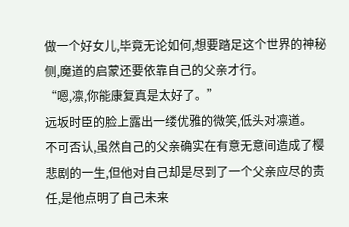做一个好女儿,毕竟无论如何,想要踏足这个世界的神秘侧,魔道的启蒙还要依靠自己的父亲才行。
“嗯,凛,你能康复真是太好了。”
远坂时臣的脸上露出一缕优雅的微笑,低头对凛道。
不可否认,虽然自己的父亲确实在有意无意间造成了樱悲剧的一生,但他对自己却是尽到了一个父亲应尽的责任,是他点明了自己未来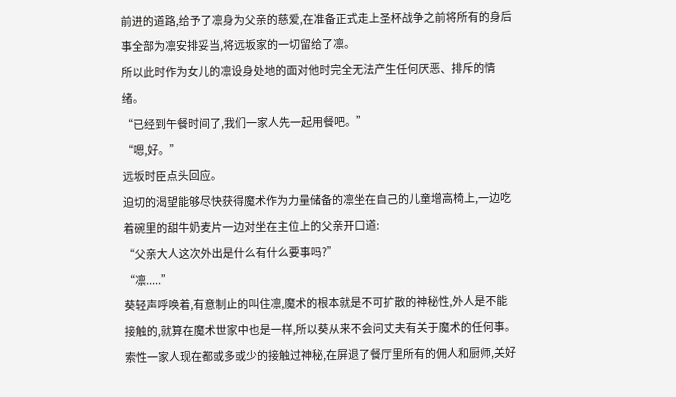前进的道路,给予了凛身为父亲的慈爱,在准备正式走上圣杯战争之前将所有的身后事全部为凛安排妥当,将远坂家的一切留给了凛。
所以此时作为女儿的凛设身处地的面对他时完全无法产生任何厌恶、排斥的情绪。
“已经到午餐时间了,我们一家人先一起用餐吧。”
“嗯,好。”
远坂时臣点头回应。
迫切的渴望能够尽快获得魔术作为力量储备的凛坐在自己的儿童增高椅上,一边吃着碗里的甜牛奶麦片一边对坐在主位上的父亲开口道:
“父亲大人这次外出是什么有什么要事吗?”
“凛.....”
葵轻声呼唤着,有意制止的叫住凛,魔术的根本就是不可扩散的神秘性,外人是不能接触的,就算在魔术世家中也是一样,所以葵从来不会问丈夫有关于魔术的任何事。
索性一家人现在都或多或少的接触过神秘,在屏退了餐厅里所有的佣人和厨师,关好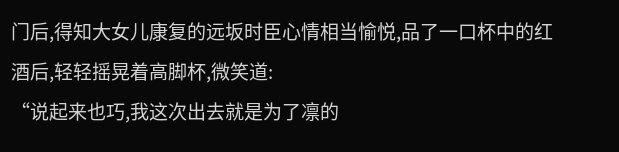门后,得知大女儿康复的远坂时臣心情相当愉悦,品了一口杯中的红酒后,轻轻摇晃着高脚杯,微笑道:
“说起来也巧,我这次出去就是为了凛的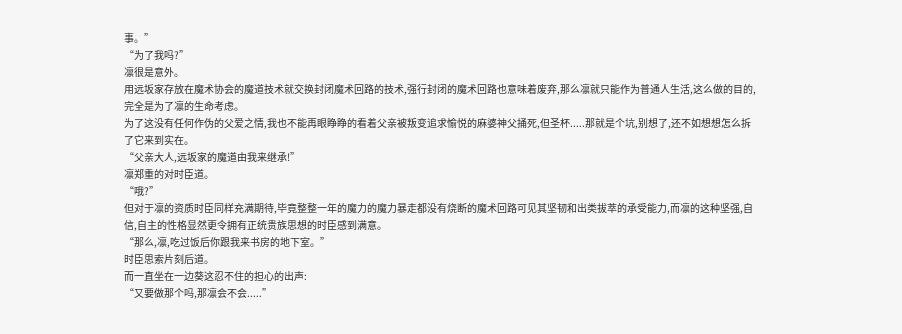事。”
“为了我吗?”
凛很是意外。
用远坂家存放在魔术协会的魔道技术就交换封闭魔术回路的技术,强行封闭的魔术回路也意味着废弃,那么凛就只能作为普通人生活,这么做的目的,完全是为了凛的生命考虑。
为了这没有任何作伪的父爱之情,我也不能再眼睁睁的看着父亲被叛变追求愉悦的麻婆神父捅死,但圣杯.....那就是个坑,别想了,还不如想想怎么拆了它来到实在。
“父亲大人,远坂家的魔道由我来继承!”
凛郑重的对时臣道。
“哦?”
但对于凛的资质时臣同样充满期待,毕竟整整一年的魔力的魔力暴走都没有烧断的魔术回路可见其坚韧和出类拔萃的承受能力,而凛的这种坚强,自信,自主的性格显然更令拥有正统贵族思想的时臣感到满意。
“那么,凛,吃过饭后你跟我来书房的地下室。”
时臣思索片刻后道。
而一直坐在一边葵这忍不住的担心的出声:
“又要做那个吗,那凛会不会.....”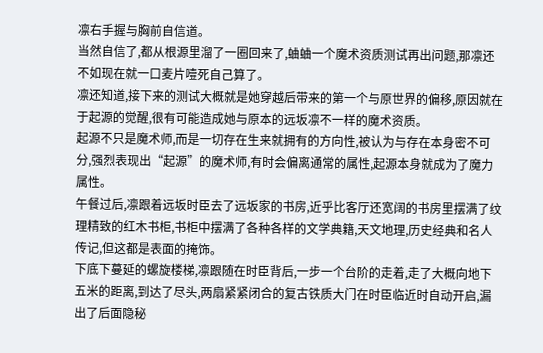凛右手握与胸前自信道。
当然自信了,都从根源里溜了一圈回来了,蛐蛐一个魔术资质测试再出问题,那凛还不如现在就一口麦片噎死自己算了。
凛还知道,接下来的测试大概就是她穿越后带来的第一个与原世界的偏移,原因就在于起源的觉醒,很有可能造成她与原本的远坂凛不一样的魔术资质。
起源不只是魔术师,而是一切存在生来就拥有的方向性,被认为与存在本身密不可分,强烈表现出“起源”的魔术师,有时会偏离通常的属性,起源本身就成为了魔力属性。
午餐过后,凛跟着远坂时臣去了远坂家的书房,近乎比客厅还宽阔的书房里摆满了纹理精致的红木书柜,书柜中摆满了各种各样的文学典籍,天文地理,历史经典和名人传记,但这都是表面的掩饰。
下底下蔓延的螺旋楼梯,凛跟随在时臣背后,一步一个台阶的走着,走了大概向地下五米的距离,到达了尽头,两扇紧紧闭合的复古铁质大门在时臣临近时自动开启,漏出了后面隐秘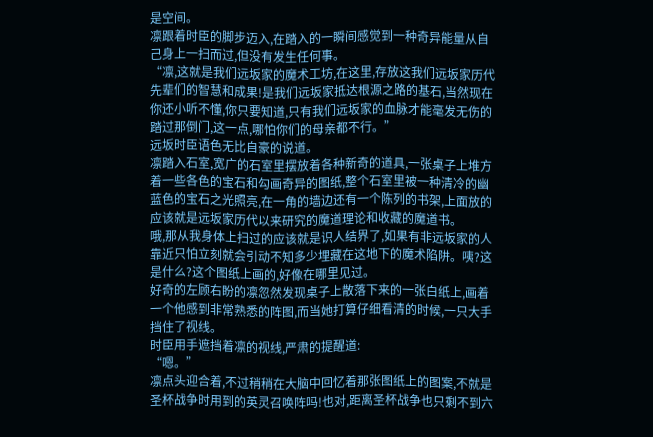是空间。
凛跟着时臣的脚步迈入,在踏入的一瞬间感觉到一种奇异能量从自己身上一扫而过,但没有发生任何事。
“凛,这就是我们远坂家的魔术工坊,在这里,存放这我们远坂家历代先辈们的智慧和成果!是我们远坂家抵达根源之路的基石,当然现在你还小听不懂,你只要知道,只有我们远坂家的血脉才能毫发无伤的踏过那倒门,这一点,哪怕你们的母亲都不行。”
远坂时臣语色无比自豪的说道。
凛踏入石室,宽广的石室里摆放着各种新奇的道具,一张桌子上堆方着一些各色的宝石和勾画奇异的图纸,整个石室里被一种清冷的幽蓝色的宝石之光照亮,在一角的墙边还有一个陈列的书架,上面放的应该就是远坂家历代以来研究的魔道理论和收藏的魔道书。
哦,那从我身体上扫过的应该就是识人结界了,如果有非远坂家的人靠近只怕立刻就会引动不知多少埋藏在这地下的魔术陷阱。咦?这是什么?这个图纸上画的,好像在哪里见过。
好奇的左顾右盼的凛忽然发现桌子上散落下来的一张白纸上,画着一个他感到非常熟悉的阵图,而当她打算仔细看清的时候,一只大手挡住了视线。
时臣用手遮挡着凛的视线,严肃的提醒道:
“嗯。”
凛点头迎合着,不过稍稍在大脑中回忆着那张图纸上的图案,不就是圣杯战争时用到的英灵召唤阵吗!也对,距离圣杯战争也只剩不到六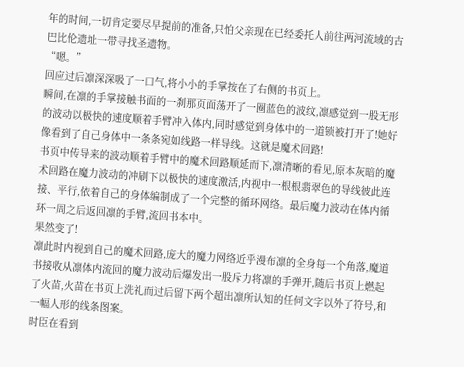年的时间,一切肯定要尽早提前的准备,只怕父亲现在已经委托人前往两河流域的古巴比伦遗址一带寻找圣遗物。
“嗯。”
回应过后凛深深吸了一口气,将小小的手掌按在了右侧的书页上。
瞬间,在凛的手掌接触书面的一刹那页面荡开了一圈蓝色的波纹,凛感觉到一股无形的波动以极快的速度顺着手臂冲入体内,同时感觉到身体中的一道锁被打开了!她好像看到了自己身体中一条条宛如线路一样导线。这就是魔术回路!
书页中传导来的波动顺着手臂中的魔术回路顺延而下,凛清晰的看见,原本灰暗的魔术回路在魔力波动的冲刷下以极快的速度激活,内视中一根根翡翠色的导线彼此连接、平行,依着自己的身体编制成了一个完整的循环网络。最后魔力波动在体内循环一周之后返回凛的手臂,流回书本中。
果然变了!
凛此时内视到自己的魔术回路,庞大的魔力网络近乎漫布凛的全身每一个角落,魔道书接收从凛体内流回的魔力波动后爆发出一股斥力将凛的手弹开,随后书页上燃起了火苗,火苗在书页上洗礼而过后留下两个超出凛所认知的任何文字以外了符号,和一幅人形的线条图案。
时臣在看到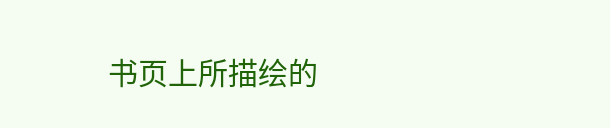书页上所描绘的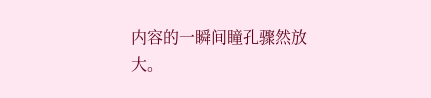内容的一瞬间瞳孔骤然放大。